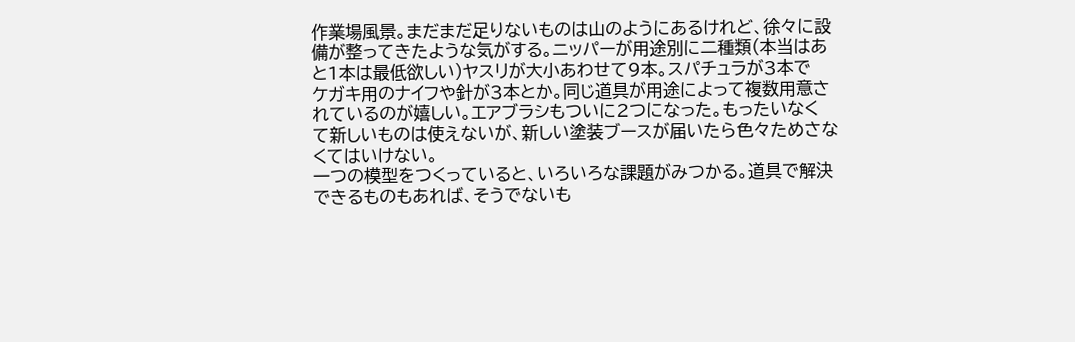作業場風景。まだまだ足りないものは山のようにあるけれど、徐々に設
備が整ってきたような気がする。ニッパーが用途別に二種類(本当はあ
と1本は最低欲しい)ヤスリが大小あわせて9本。スパチュラが3本で
ケガキ用のナイフや針が3本とか。同じ道具が用途によって複数用意さ
れているのが嬉しい。エアブラシもついに2つになった。もったいなく
て新しいものは使えないが、新しい塗装ブースが届いたら色々ためさな
くてはいけない。
一つの模型をつくっていると、いろいろな課題がみつかる。道具で解決
できるものもあれば、そうでないも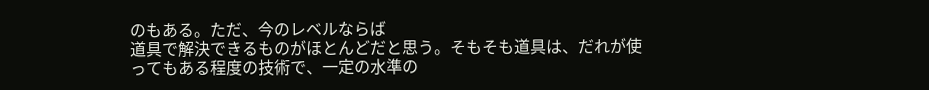のもある。ただ、今のレベルならば
道具で解決できるものがほとんどだと思う。そもそも道具は、だれが使
ってもある程度の技術で、一定の水準の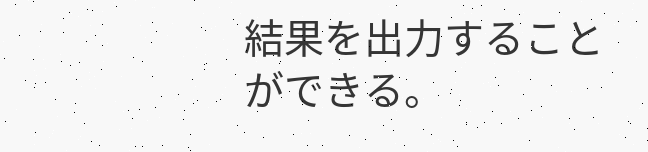結果を出力することができる。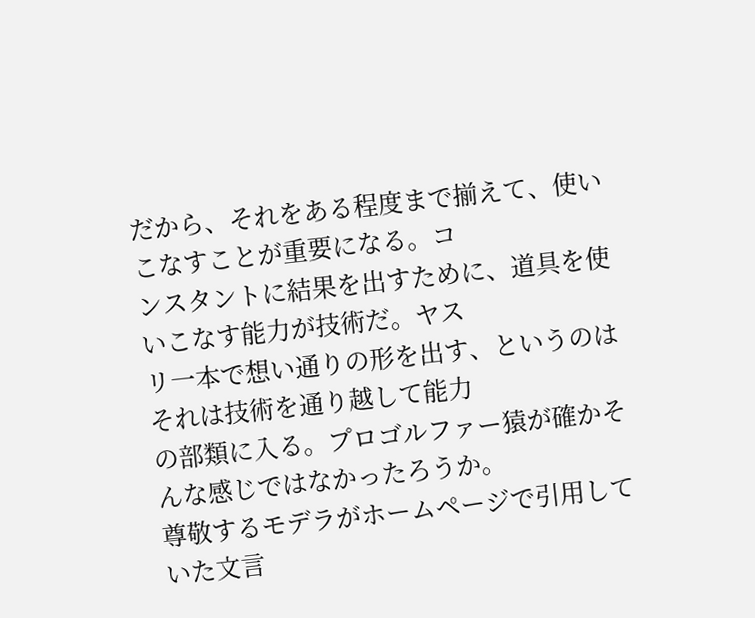だから、それをある程度まで揃えて、使いこなすことが重要になる。コ
ンスタントに結果を出すために、道具を使いこなす能力が技術だ。ヤス
リ一本で想い通りの形を出す、というのはそれは技術を通り越して能力
の部類に入る。プロゴルファー猿が確かそんな感じではなかったろうか。
尊敬するモデラがホームページで引用していた文言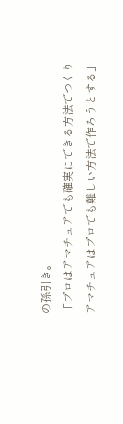の孫引き。
「プロはアマチュアでも確実にできる方法でつくり
アマチュアはプロでも難しい方法で作ろうとする」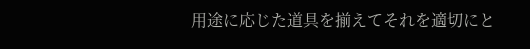用途に応じた道具を揃えてそれを適切にと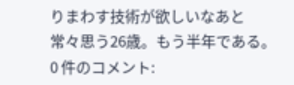りまわす技術が欲しいなあと
常々思う26歳。もう半年である。
0 件のコメント: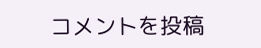コメントを投稿